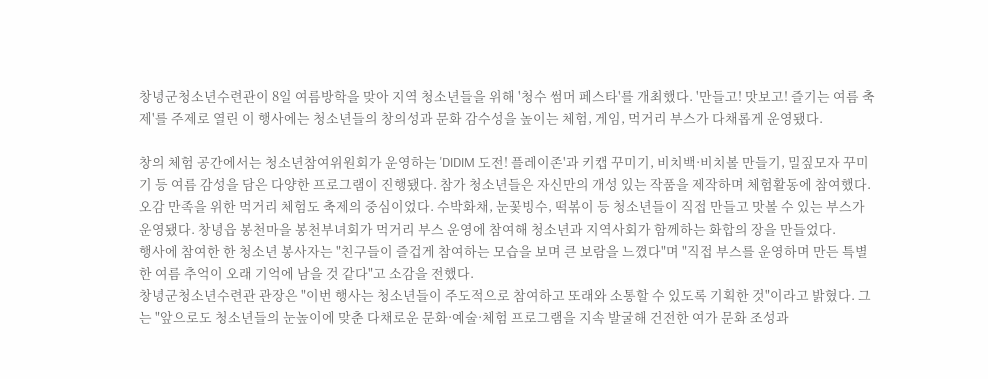창녕군청소년수련관이 8일 여름방학을 맞아 지역 청소년들을 위해 '청수 썸머 페스타'를 개최했다. '만들고! 맛보고! 즐기는 여름 축제'를 주제로 열린 이 행사에는 청소년들의 창의성과 문화 감수성을 높이는 체험, 게임, 먹거리 부스가 다채롭게 운영됐다.

창의 체험 공간에서는 청소년참여위원회가 운영하는 'DIDIM 도전! 플레이존'과 키캡 꾸미기, 비치백·비치볼 만들기, 밀짚모자 꾸미기 등 여름 감성을 담은 다양한 프로그램이 진행됐다. 참가 청소년들은 자신만의 개성 있는 작품을 제작하며 체험활동에 참여했다.
오감 만족을 위한 먹거리 체험도 축제의 중심이었다. 수박화채, 눈꽃빙수, 떡볶이 등 청소년들이 직접 만들고 맛볼 수 있는 부스가 운영됐다. 창녕읍 봉천마을 봉천부녀회가 먹거리 부스 운영에 참여해 청소년과 지역사회가 함께하는 화합의 장을 만들었다.
행사에 참여한 한 청소년 봉사자는 "친구들이 즐겁게 참여하는 모습을 보며 큰 보람을 느꼈다"며 "직접 부스를 운영하며 만든 특별한 여름 추억이 오래 기억에 남을 것 같다"고 소감을 전했다.
창녕군청소년수련관 관장은 "이번 행사는 청소년들이 주도적으로 참여하고 또래와 소통할 수 있도록 기획한 것"이라고 밝혔다. 그는 "앞으로도 청소년들의 눈높이에 맞춘 다채로운 문화·예술·체험 프로그램을 지속 발굴해 건전한 여가 문화 조성과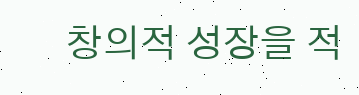창의적 성장을 적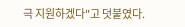극 지원하겠다"고 덧붙였다.